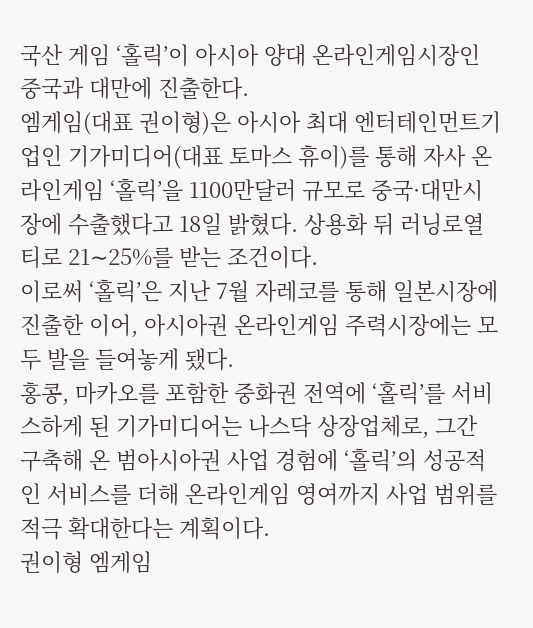국산 게임 ‘홀릭’이 아시아 양대 온라인게임시장인 중국과 대만에 진출한다.
엠게임(대표 권이형)은 아시아 최대 엔터테인먼트기업인 기가미디어(대표 토마스 휴이)를 통해 자사 온라인게임 ‘홀릭’을 1100만달러 규모로 중국·대만시장에 수출했다고 18일 밝혔다. 상용화 뒤 러닝로열티로 21∼25%를 받는 조건이다.
이로써 ‘홀릭’은 지난 7월 자레코를 통해 일본시장에 진출한 이어, 아시아권 온라인게임 주력시장에는 모두 발을 들여놓게 됐다.
홍콩, 마카오를 포함한 중화권 전역에 ‘홀릭’를 서비스하게 된 기가미디어는 나스닥 상장업체로, 그간 구축해 온 범아시아권 사업 경험에 ‘홀릭’의 성공적인 서비스를 더해 온라인게임 영여까지 사업 범위를 적극 확대한다는 계획이다.
권이형 엠게임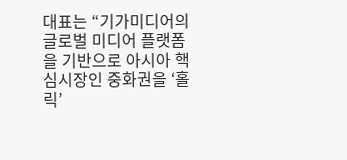대표는 “기가미디어의 글로벌 미디어 플랫폼을 기반으로 아시아 핵심시장인 중화권을 ‘홀릭’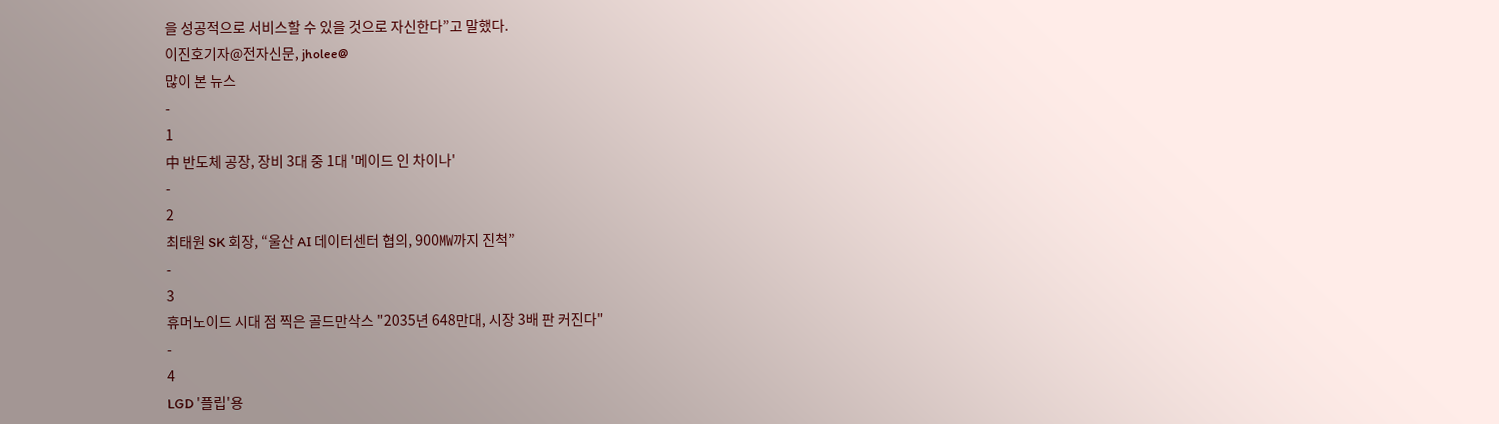을 성공적으로 서비스할 수 있을 것으로 자신한다”고 말했다.
이진호기자@전자신문, jholee@
많이 본 뉴스
-
1
中 반도체 공장, 장비 3대 중 1대 '메이드 인 차이나'
-
2
최태원 SK 회장, “울산 AI 데이터센터 협의, 900㎿까지 진척”
-
3
휴머노이드 시대 점 찍은 골드만삭스 "2035년 648만대, 시장 3배 판 커진다"
-
4
LGD '플립'용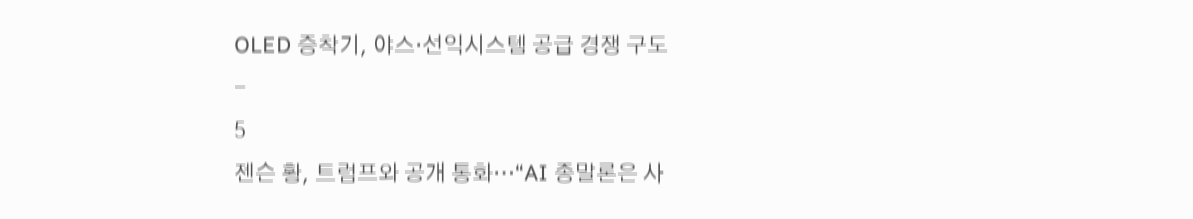OLED 증착기, 야스·선익시스템 공급 경쟁 구도
-
5
젠슨 황, 트럼프와 공개 통화…“AI 종말론은 사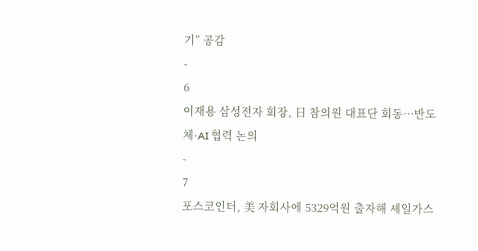기” 공감
-
6
이재용 삼성전자 회장, 日 참의원 대표단 회동…반도체·AI 협력 논의
-
7
포스코인터, 美 자회사에 5329억원 출자해 셰일가스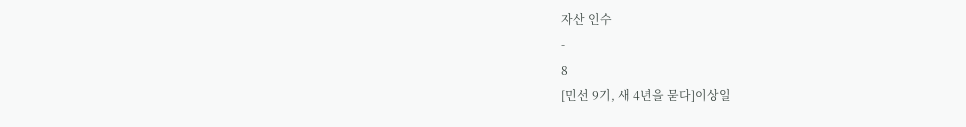자산 인수
-
8
[민선 9기, 새 4년을 묻다]이상일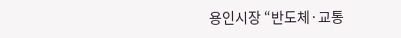용인시장 “반도체·교통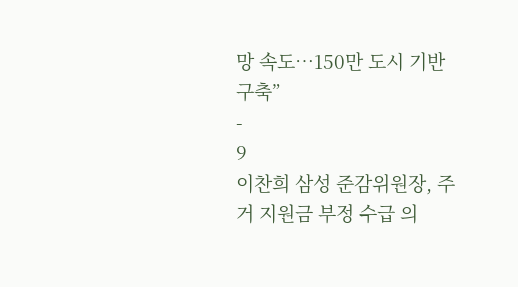망 속도…150만 도시 기반 구축”
-
9
이찬희 삼성 준감위원장, 주거 지원금 부정 수급 의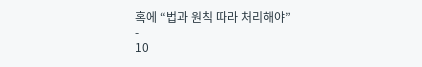혹에 “법과 원칙 따라 처리해야”
-
10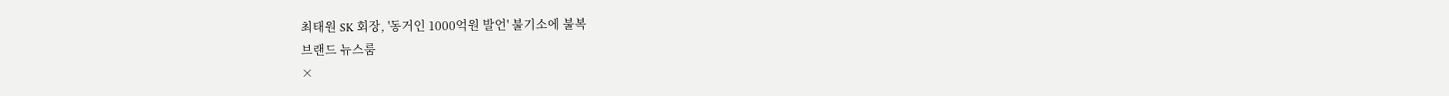최태원 SK 회장, '동거인 1000억원 발언' 불기소에 불복
브랜드 뉴스룸
×